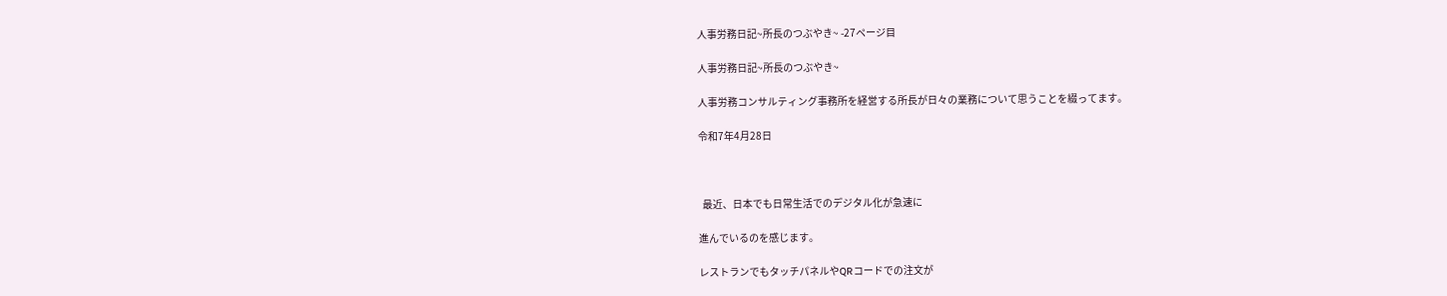人事労務日記~所長のつぶやき~ -27ページ目

人事労務日記~所長のつぶやき~

人事労務コンサルティング事務所を経営する所長が日々の業務について思うことを綴ってます。

令和7年4月28日



  最近、日本でも日常生活でのデジタル化が急速に

進んでいるのを感じます。

レストランでもタッチパネルやQRコードでの注文が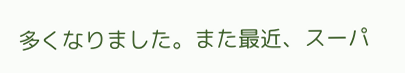多くなりました。また最近、スーパ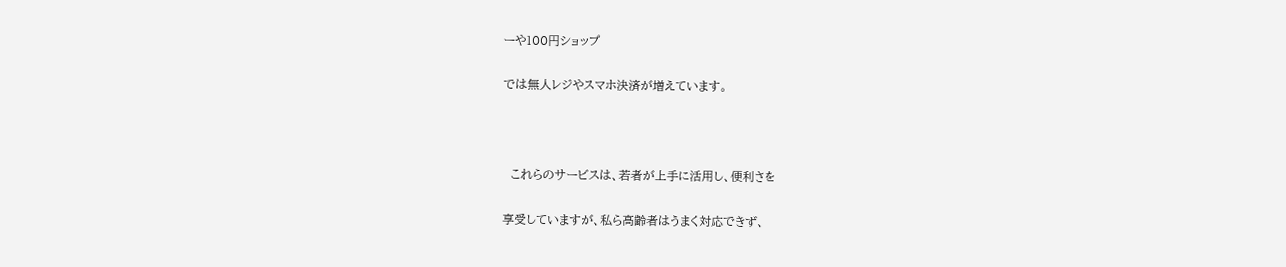ーや100円ショップ

では無人レジやスマホ決済が増えています。



  これらのサービスは、若者が上手に活用し、便利さを

享受していますが、私ら高齢者はうまく対応できず、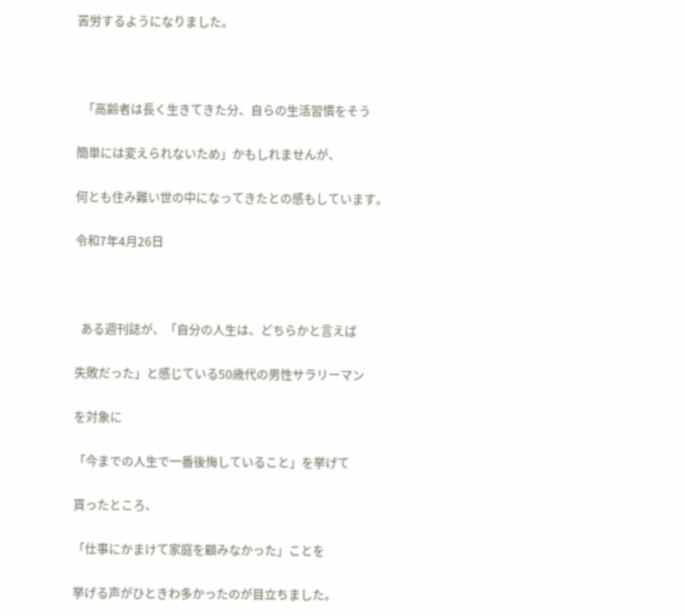苦労するようになりました。



  「高齢者は長く生きてきた分、自らの生活習慣をそう

簡単には変えられないため」かもしれませんが、

何とも住み難い世の中になってきたとの感もしています。

令和7年4月26日



  ある週刊誌が、「自分の人生は、どちらかと言えば

失敗だった」と感じている50歳代の男性サラリーマン

を対象に

「今までの人生で一番後悔していること」を挙げて

貰ったところ、

「仕事にかまけて家庭を顧みなかった」ことを

挙げる声がひときわ多かったのが目立ちました。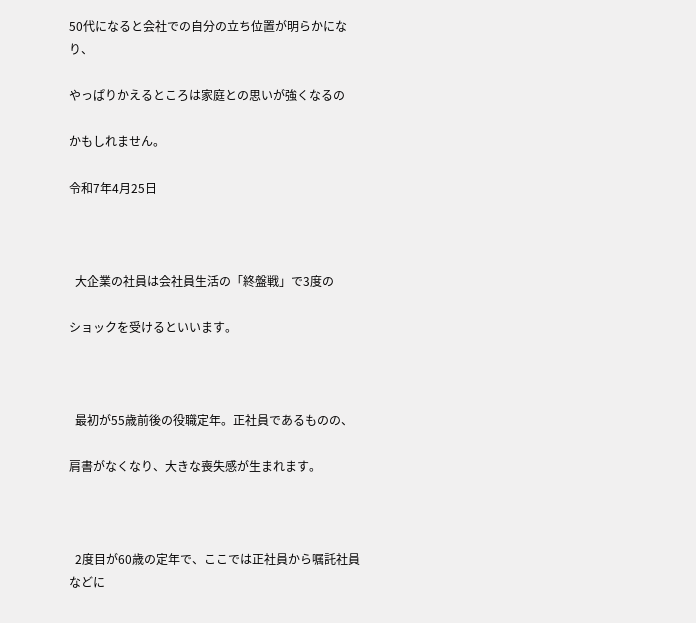50代になると会社での自分の立ち位置が明らかになり、

やっぱりかえるところは家庭との思いが強くなるの

かもしれません。

令和7年4月25日



  大企業の社員は会社員生活の「終盤戦」で3度の

ショックを受けるといいます。



  最初が55歳前後の役職定年。正社員であるものの、

肩書がなくなり、大きな喪失感が生まれます。



  2度目が60歳の定年で、ここでは正社員から嘱託社員などに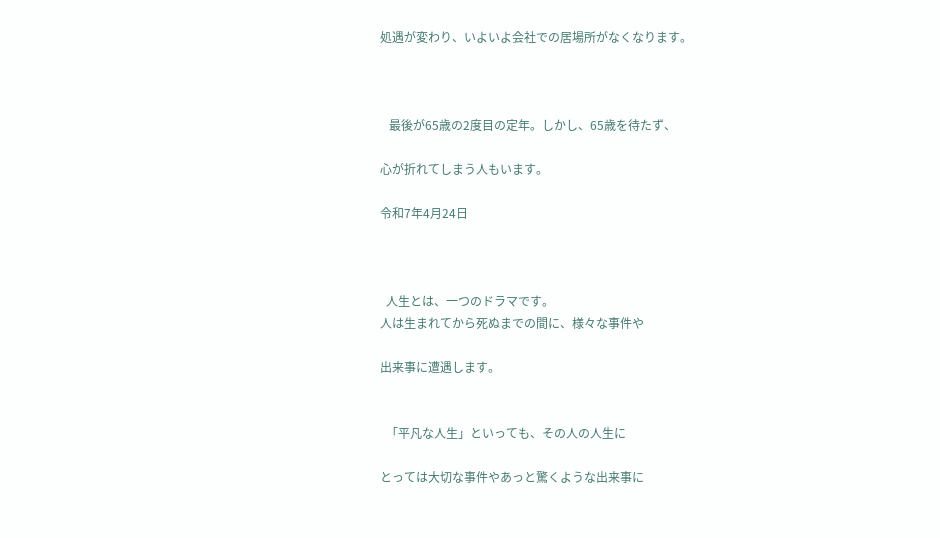処遇が変わり、いよいよ会社での居場所がなくなります。



   最後が65歳の2度目の定年。しかし、65歳を待たず、

心が折れてしまう人もいます。

令和7年4月24日



  人生とは、一つのドラマです。
人は生まれてから死ぬまでの間に、様々な事件や

出来事に遭遇します。


  「平凡な人生」といっても、その人の人生に

とっては大切な事件やあっと驚くような出来事に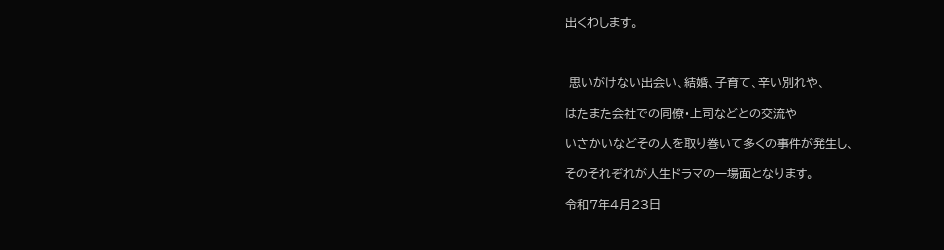出くわします。



 思いがけない出会い、結婚、子育て、辛い別れや、

はたまた会社での同僚・上司などとの交流や

いさかいなどその人を取り巻いて多くの事件が発生し、

そのそれぞれが人生ドラマの一場面となります。

令和7年4月23日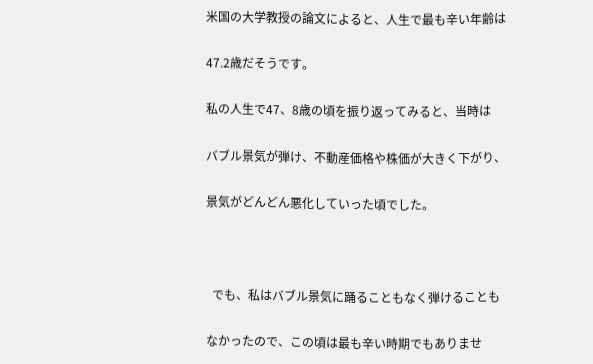米国の大学教授の論文によると、人生で最も辛い年齢は

47.2歳だそうです。

私の人生で47、8歳の頃を振り返ってみると、当時は

バブル景気が弾け、不動産価格や株価が大きく下がり、

景気がどんどん悪化していった頃でした。



  でも、私はバブル景気に踊ることもなく弾けることも

なかったので、この頃は最も辛い時期でもありませ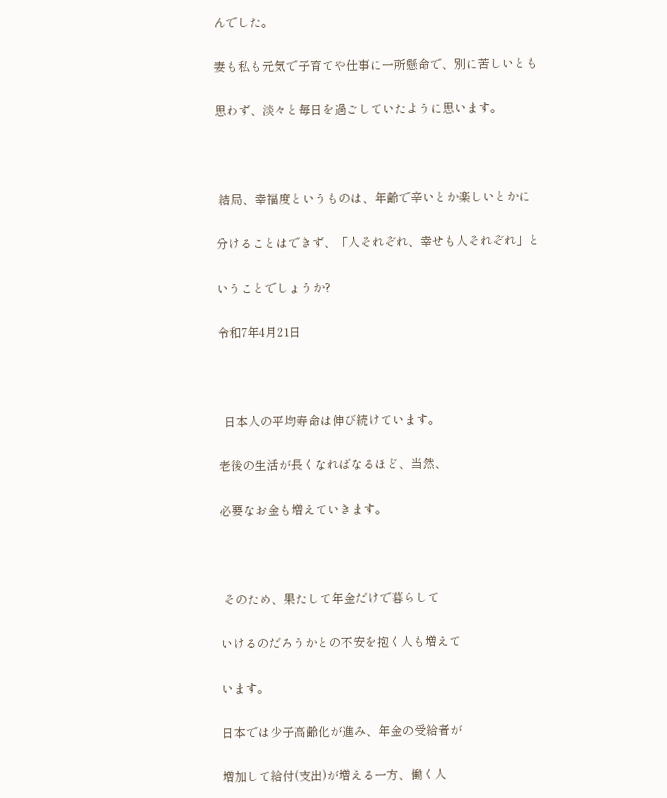んでした。

妻も私も元気で子育てや仕事に一所懸命で、別に苦しいとも

思わず、淡々と毎日を過ごしていたように思います。



 結局、幸福度というものは、年齢で辛いとか楽しいとかに

分けることはできず、「人それぞれ、幸せも人それぞれ」と

いうことでしょうか?

令和7年4月21日



  日本人の平均寿命は伸び続けています。

老後の生活が長くなればなるほど、当然、

必要なお金も増えていきます。



 そのため、果たして年金だけで暮らして

いけるのだろうかとの不安を抱く人も増えて

います。

日本では少子高齢化が進み、年金の受給者が

増加して給付(支出)が増える一方、働く人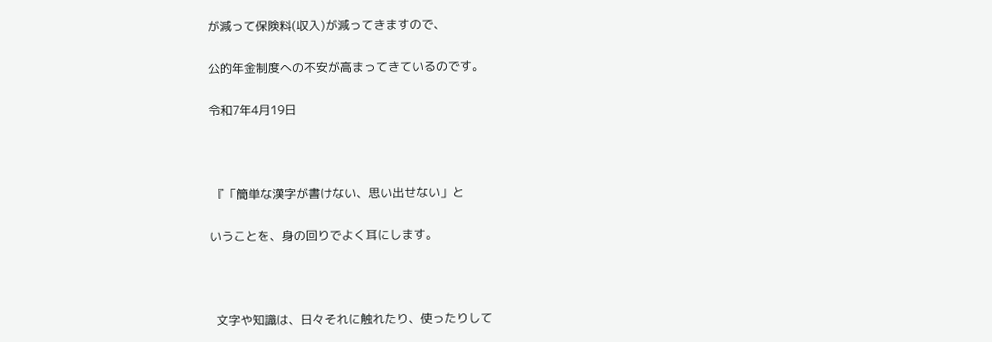が減って保険料(収入)が減ってきますので、

公的年金制度への不安が高まってきているのです。

令和7年4月19日



 『「簡単な漢字が書けない、思い出せない」と

いうことを、身の回りでよく耳にします。



  文字や知識は、日々それに触れたり、使ったりして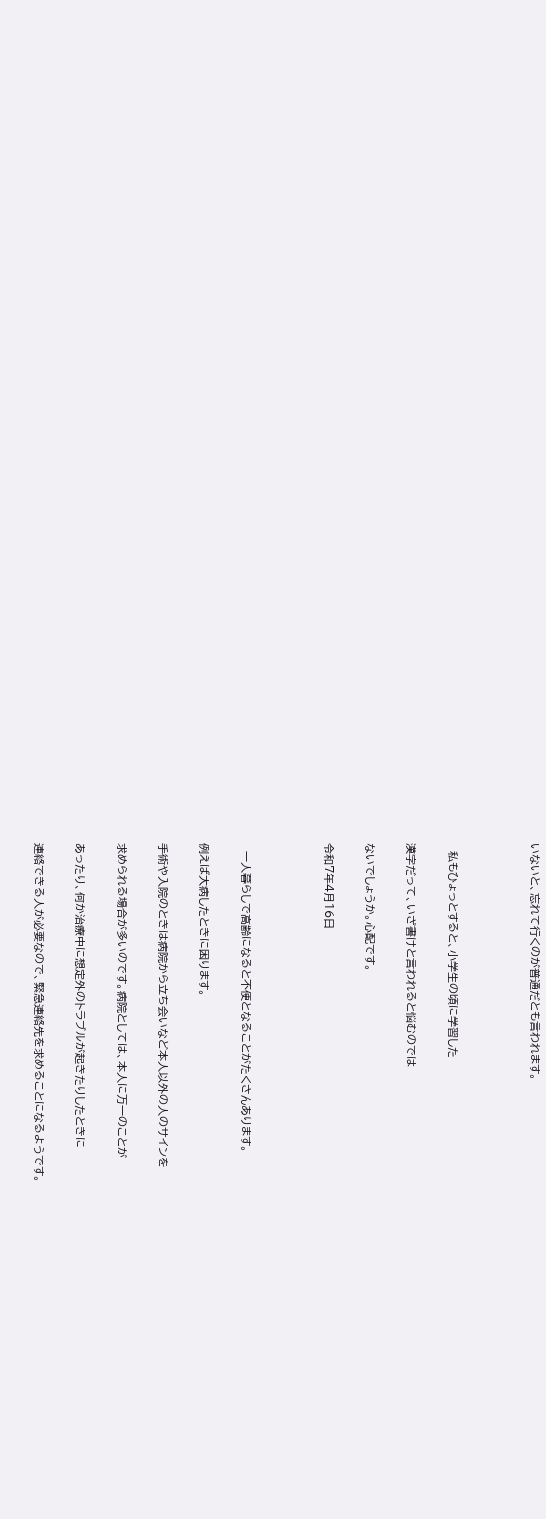いないと、忘れて行くのが普通だとも言われます。



  私もひょっとすると、小学生の頃に学習した

漢字だって、いざ書けと言われると悩むのでは

ないでしょうか。心配です。

令和7年4月16日



  一人暮らしで高齢になると不便となることがたくさんあります。

例えば大病したときに困ります。

手術や入院のときは病院から立ち会いなど本人以外の人のサインを

求められる場合が多いのです。病院としては、本人に万一のことが

あったり、何か治療中に想定外のトラブルが起きたりしたときに

連絡できる人が必要なので、緊急連絡先を求めることになるようです。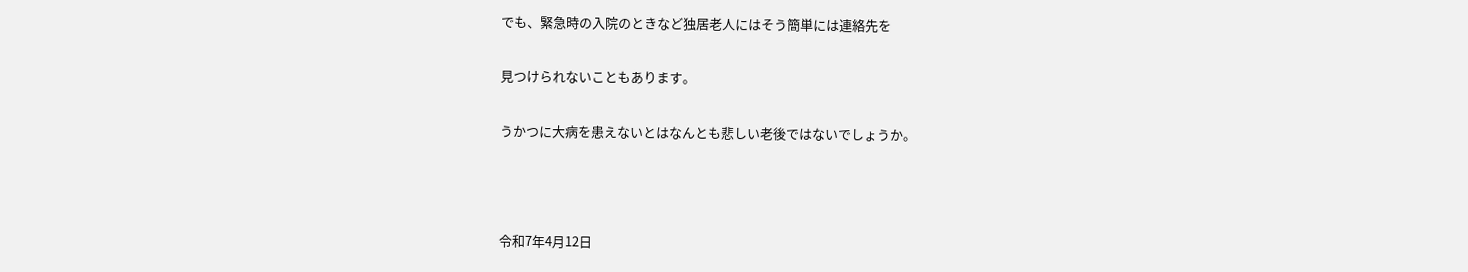でも、緊急時の入院のときなど独居老人にはそう簡単には連絡先を

見つけられないこともあります。

うかつに大病を患えないとはなんとも悲しい老後ではないでしょうか。



令和7年4月12日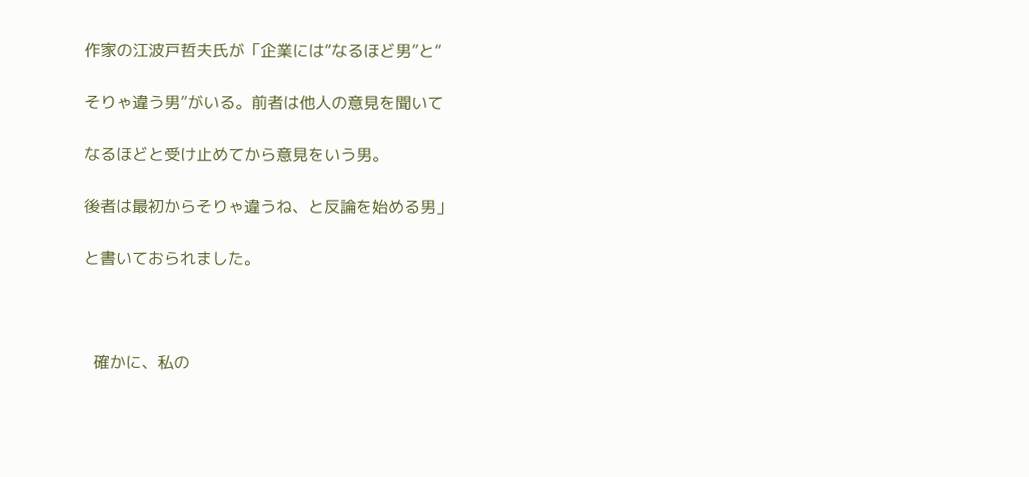作家の江波戸哲夫氏が「企業には“なるほど男”と“

そりゃ違う男”がいる。前者は他人の意見を聞いて

なるほどと受け止めてから意見をいう男。

後者は最初からそりゃ違うね、と反論を始める男」

と書いておられました。



  確かに、私の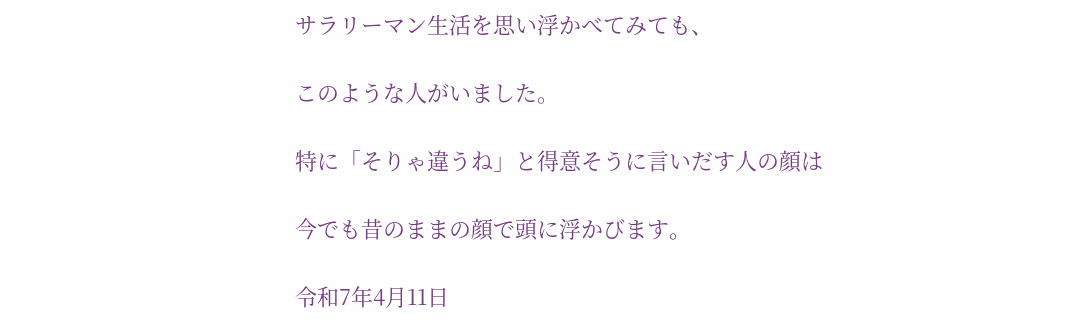サラリーマン生活を思い浮かべてみても、

このような人がいました。

特に「そりゃ違うね」と得意そうに言いだす人の顔は

今でも昔のままの顔で頭に浮かびます。

令和7年4月11日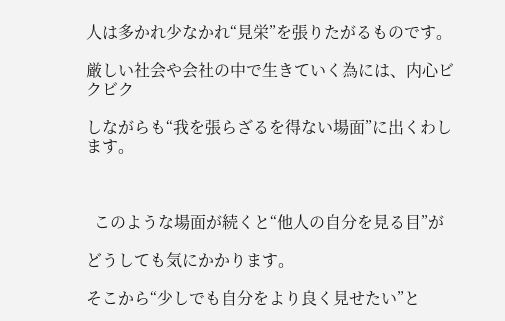人は多かれ少なかれ“見栄”を張りたがるものです。

厳しい社会や会社の中で生きていく為には、内心ビクビク

しながらも“我を張らざるを得ない場面”に出くわします。



  このような場面が続くと“他人の自分を見る目”が

どうしても気にかかります。

そこから“少しでも自分をより良く見せたい”と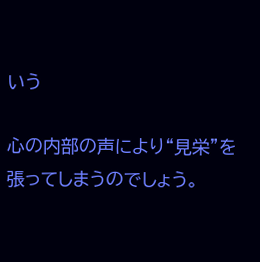いう

心の内部の声により“見栄”を張ってしまうのでしょう。